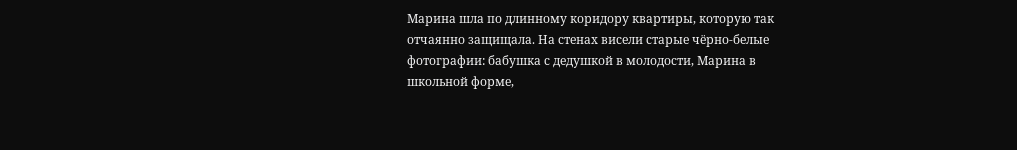Марина шла по длинному коридору квартиры, которую так отчаянно защищала. На стенах висели старые чёрно-белые фотографии: бабушка с дедушкой в молодости, Марина в школьной форме,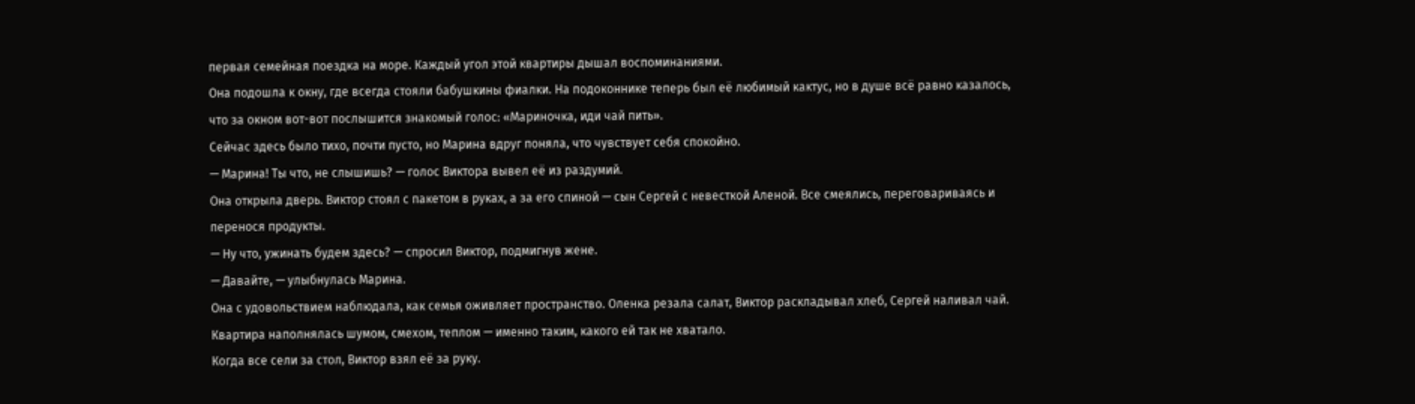первая семейная поездка на море. Каждый угол этой квартиры дышал воспоминаниями.
Она подошла к окну, где всегда стояли бабушкины фиалки. На подоконнике теперь был её любимый кактус, но в душе всё равно казалось, что за окном вот-вот послышится знакомый голос: «Мариночка, иди чай пить».
Сейчас здесь было тихо, почти пусто, но Марина вдруг поняла, что чувствует себя спокойно.
— Марина! Ты что, не слышишь? — голос Виктора вывел её из раздумий.
Она открыла дверь. Виктор стоял с пакетом в руках, а за его спиной — сын Сергей с невесткой Аленой. Все смеялись, переговариваясь и перенося продукты.
— Ну что, ужинать будем здесь? — спросил Виктор, подмигнув жене.
— Давайте, — улыбнулась Марина.
Она с удовольствием наблюдала, как семья оживляет пространство. Оленка резала салат, Виктор раскладывал хлеб, Сергей наливал чай. Квартира наполнялась шумом, смехом, теплом — именно таким, какого ей так не хватало.
Когда все сели за стол, Виктор взял её за руку.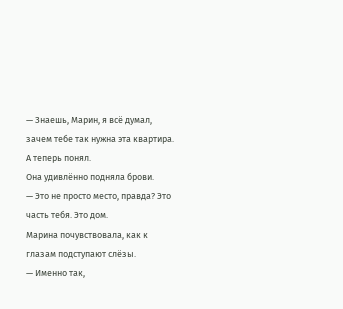— Знаешь, Марин, я всё думал, зачем тебе так нужна эта квартира. А теперь понял.
Она удивлённо подняла брови.
— Это не просто место, правда? Это часть тебя. Это дом.
Марина почувствовала, как к глазам подступают слёзы.
— Именно так,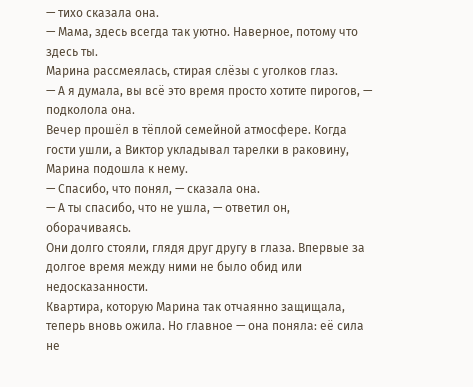— тихо сказала она.
— Мама, здесь всегда так уютно. Наверное, потому что здесь ты.
Марина рассмеялась, стирая слёзы с уголков глаз.
— А я думала, вы всё это время просто хотите пирогов, — подколола она.
Вечер прошёл в тёплой семейной атмосфере. Когда гости ушли, а Виктор укладывал тарелки в раковину, Марина подошла к нему.
— Спасибо, что понял, — сказала она.
— А ты спасибо, что не ушла, — ответил он, оборачиваясь.
Они долго стояли, глядя друг другу в глаза. Впервые за долгое время между ними не было обид или недосказанности.
Квартира, которую Марина так отчаянно защищала, теперь вновь ожила. Но главное — она поняла: её сила не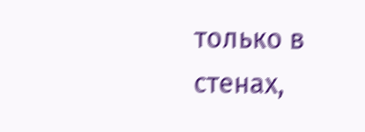только в стенах,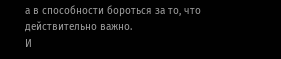а в способности бороться за то, что действительно важно.
И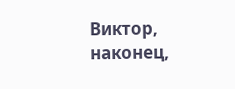Виктор, наконец,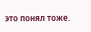это понял тоже.